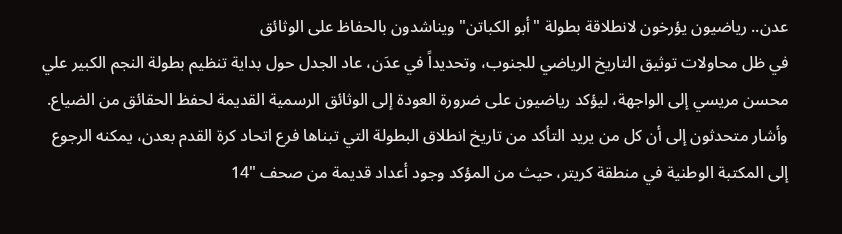عدن.. رياضيون يؤرخون لانطلاقة بطولة "أبو الكباتن" ويناشدون بالحفاظ على الوثائق
في ظل محاولات توثيق التاريخ الرياضي للجنوب، وتحديداً في عدَن، عاد الجدل حول بداية تنظيم بطولة النجم الكبير علي محسن مريسي إلى الواجهة، ليؤكد رياضيون على ضرورة العودة إلى الوثائق الرسمية القديمة لحفظ الحقائق من الضياع.
وأشار متحدثون إلى أن كل من يريد التأكد من تاريخ انطلاق البطولة التي تبناها فرع اتحاد كرة القدم بعدن، يمكنه الرجوع إلى المكتبة الوطنية في منطقة كريتر، حيث من المؤكد وجود أعداد قديمة من صحف "14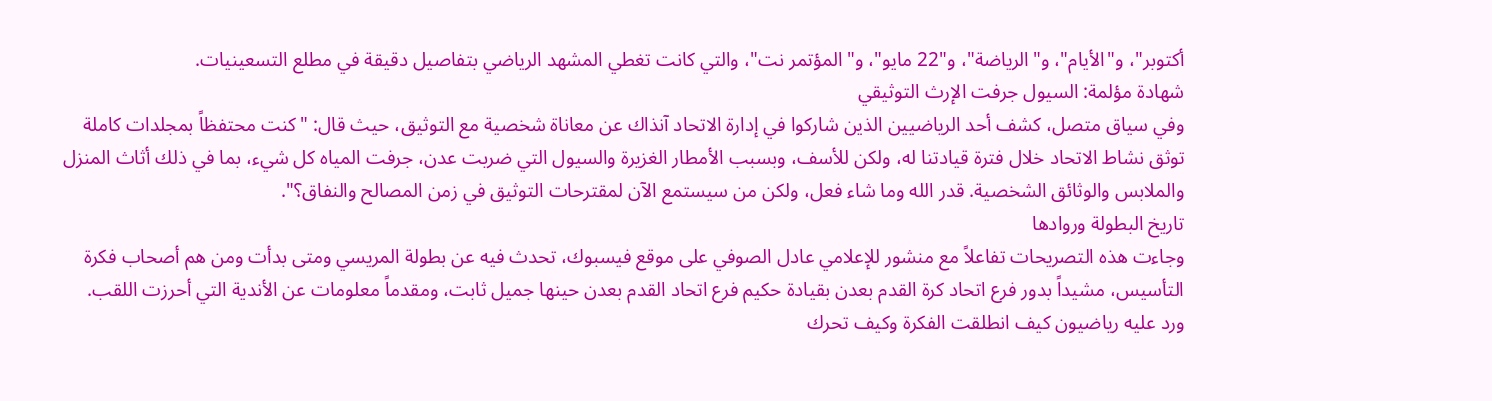أكتوبر"، و"الأيام"، و"الرياضة"، و"22 مايو"، و"المؤتمر نت"، والتي كانت تغطي المشهد الرياضي بتفاصيل دقيقة في مطلع التسعينيات.
شهادة مؤلمة: السيول جرفت الإرث التوثيقي
وفي سياق متصل، كشف أحد الرياضيين الذين شاركوا في إدارة الاتحاد آنذاك عن معاناة شخصية مع التوثيق، حيث قال: "كنت محتفظاً بمجلدات كاملة توثق نشاط الاتحاد خلال فترة قيادتنا له، ولكن للأسف، وبسبب الأمطار الغزيرة والسيول التي ضربت عدن، جرفت المياه كل شيء، بما في ذلك أثاث المنزل والملابس والوثائق الشخصية. قدر الله وما شاء فعل، ولكن من سيستمع الآن لمقترحات التوثيق في زمن المصالح والنفاق؟".
تاريخ البطولة وروادها
وجاءت هذه التصريحات تفاعلاً مع منشور للإعلامي عادل الصوفي على موقع فيسبوك، تحدث فيه عن بطولة المريسي ومتى بدأت ومن هم أصحاب فكرة التأسيس، مشيداً بدور فرع اتحاد كرة القدم بعدن بقيادة حكيم فرع اتحاد القدم بعدن حينها جميل ثابت، ومقدماً معلومات عن الأندية التي أحرزت اللقب.
ورد عليه رياضيون كيف انطلقت الفكرة وكيف تحرك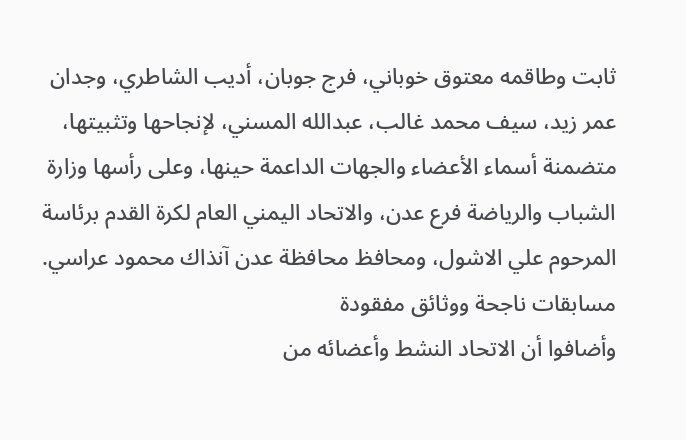ثابت وطاقمه معتوق خوباني، فرج جوبان، أديب الشاطري، وجدان عمر زيد، سيف محمد غالب، عبدالله المسني، لإنجاحها وتثبيتها، متضمنة أسماء الأعضاء والجهات الداعمة حينها، وعلى رأسها وزارة الشباب والرياضة فرع عدن، والاتحاد اليمني العام لكرة القدم برئاسة المرحوم علي الاشول، ومحافظ محافظة عدن آنذاك محمود عراسي.
مسابقات ناجحة ووثائق مفقودة
وأضافوا أن الاتحاد النشط وأعضائه من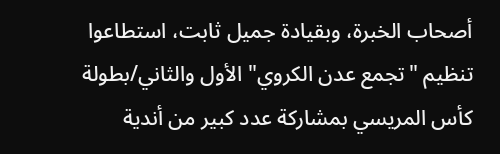أصحاب الخبرة، وبقيادة جميل ثابت، استطاعوا تنظيم "تجمع عدن الكروي" الأول والثاني/بطولة كأس المريسي بمشاركة عدد كبير من أندية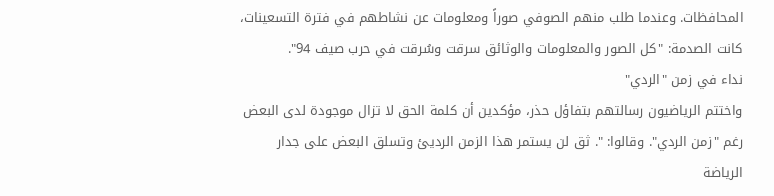المحافظات. وعندما طلب منهم الصوفي صوراً ومعلومات عن نشاطهم في فترة التسعينات، كانت الصدمة: "كل الصور والمعلومات والوثائق سرقت وسُرقت في حرب صيف 94".
نداء في زمن "الردي"
واختتم الرياضيون رسالتهم بتفاؤل حذر، مؤكدين أن كلمة الحق لا تزال موجودة لدى البعض رغم "زمن الردي". وقالوا: ". ثق لن يستمر هذا الزمن الرديئ وتسلق البعض على جدار الرياضة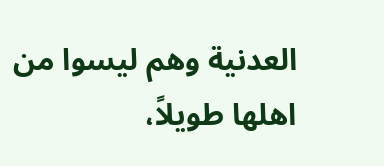العدنية وهم ليسوا من اهلها طويلاً،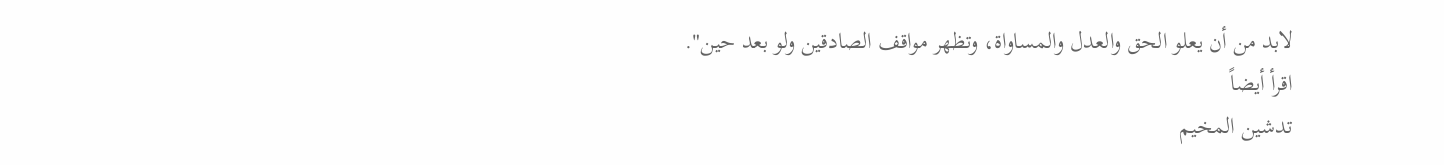لابد من أن يعلو الحق والعدل والمساواة، وتظهر مواقف الصادقين ولو بعد حين".
اقرأ أيضاً
تدشين المخيم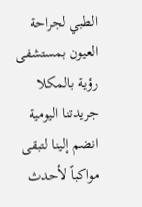الطبي لجراحة العيون بمستشفى رؤية بالمكلا
جريدتنا اليومية
انضم إلينا لتبقى مواكباً لأحدث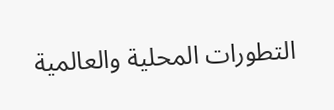التطورات المحلية والعالمية